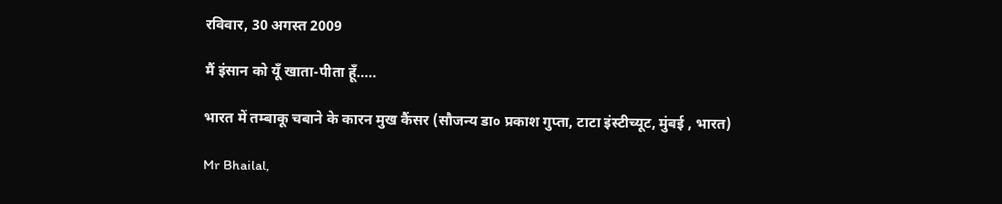रविवार, 30 अगस्त 2009

मैं इंसान को यूँ खाता-पीता हूँ.....

भारत में तम्बाकू चबाने के कारन मुख कैंसर (सौजन्य डा० प्रकाश गुप्ता, टाटा इंस्टीच्यूट, मुंबई , भारत)

Mr Bhailal,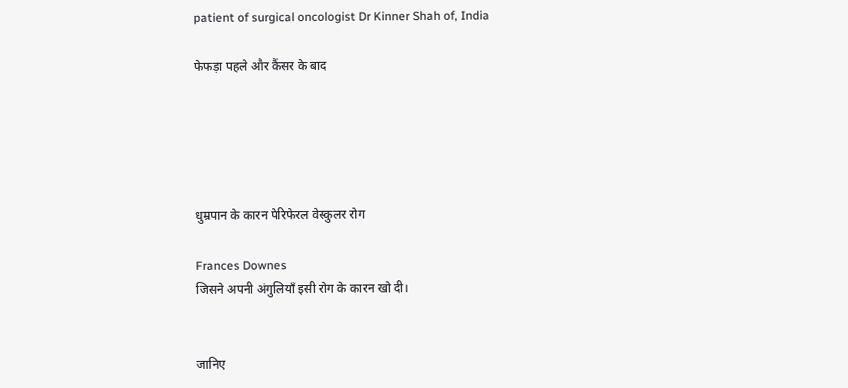patient of surgical oncologist Dr Kinner Shah of, India

फेफड़ा पहले और कैंसर के बाद





धुम्रपान के कारन पेरिफेरल वेस्कुलर रोग

Frances Downes
जिसने अपनी अंगुलियाँ इसी रोग के कारन खो दी।


जानिए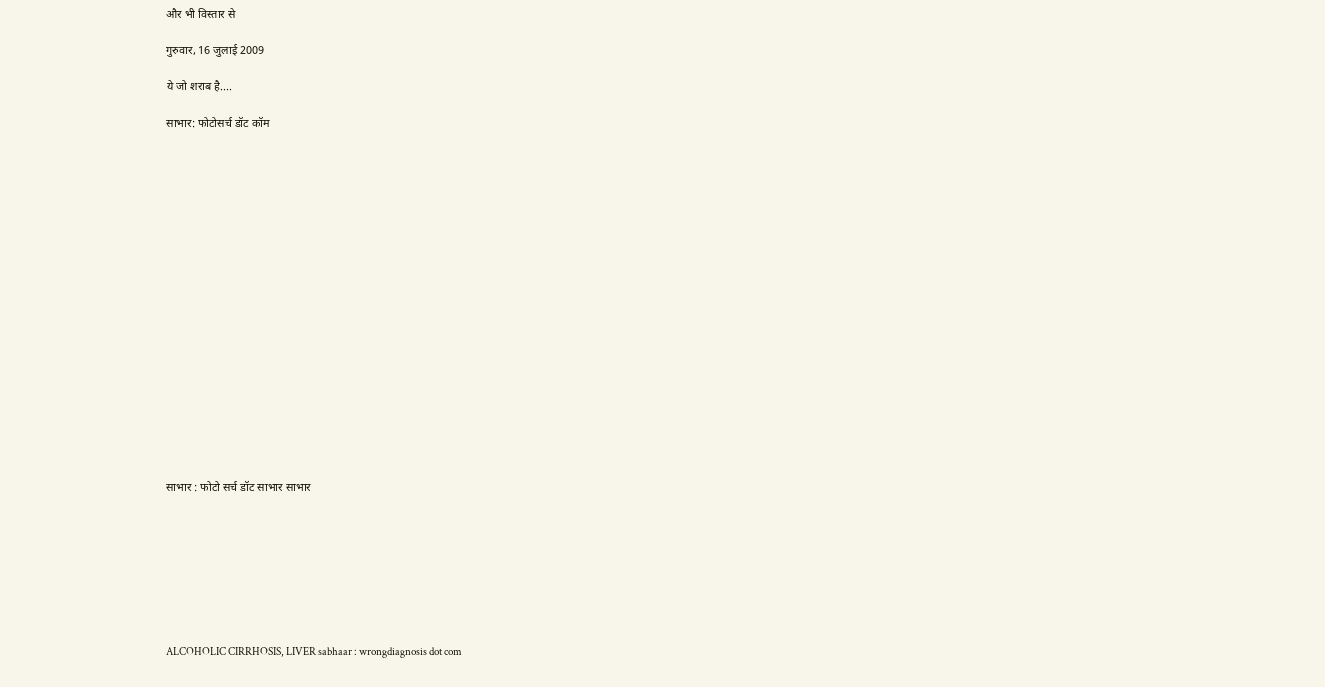और भी विस्तार से

गुरुवार, 16 जुलाई 2009

ये जो शराब है....

साभार: फोटोसर्च डॉट कॉम



















साभार : फोटो सर्च डॉट साभार साभार








ALCOHOLIC CIRRHOSIS, LIVER sabhaar : wrongdiagnosis dot com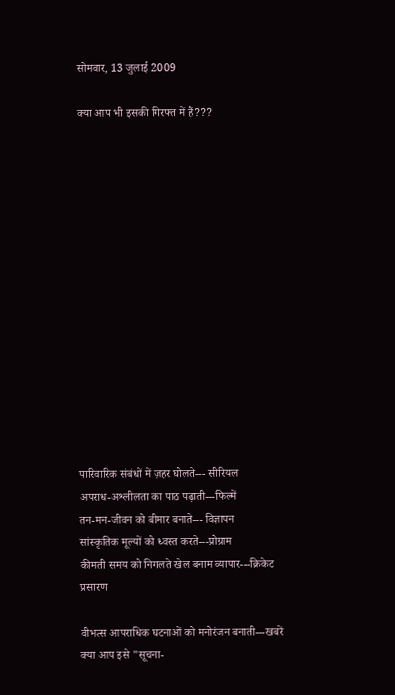सोमवार, 13 जुलाई 2009

क्या आप भी इसकी गिरफ्त में हैं???















पारिवारिक संबंधों में ज़हर घोलते--- सीरियल
अपराध-अश्लीलता का पाठ पढ़ाती---फिल्में
तन-मन-जीवन को बीमार बनाते--- विज्ञापन
सांस्कृतिक मूल्यों को ध्वस्त करते---प्रोग्राम
कीमती समय को निगलते खेल बनाम व्यापार---क्रिकेट प्रसारण

वीभत्स आपराधिक घटनाओं को मनोरंजन बनाती---खबरें
क्या आप इसे "सूचना-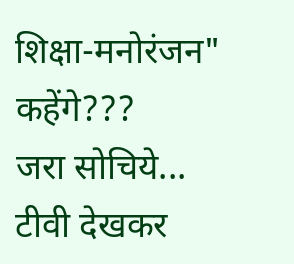शिक्षा-मनोरंजन" कहेंगे???
जरा सोचिये...
टीवी देखकर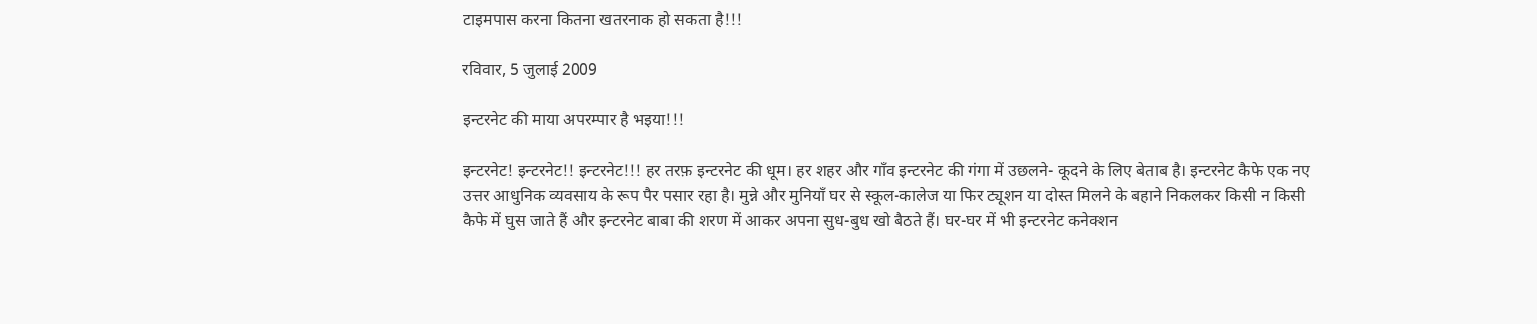टाइमपास करना कितना खतरनाक हो सकता है!!!

रविवार, 5 जुलाई 2009

इन्टरनेट की माया अपरम्पार है भइया!!!

इन्टरनेट! इन्टरनेट!! इन्टरनेट!!! हर तरफ़ इन्टरनेट की धूम। हर शहर और गाँव इन्टरनेट की गंगा में उछलने- कूदने के लिए बेताब है। इन्टरनेट कैफे एक नए उत्तर आधुनिक व्यवसाय के रूप पैर पसार रहा है। मुन्ने और मुनियाँ घर से स्कूल-कालेज या फिर ट्यूशन या दोस्त मिलने के बहाने निकलकर किसी न किसी कैफे में घुस जाते हैं और इन्टरनेट बाबा की शरण में आकर अपना सुध-बुध खो बैठते हैं। घर-घर में भी इन्टरनेट कनेक्शन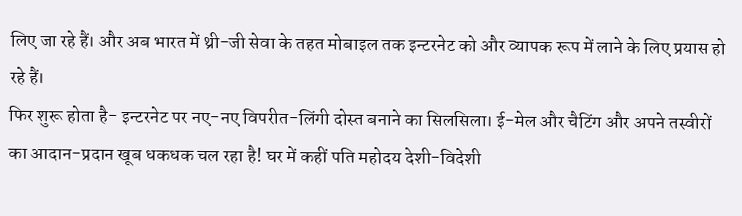लिए जा रहे हैं। और अब भारत में थ्री-जी सेवा के तहत मोबाइल तक इन्टरनेट को और व्यापक रूप में लाने के लिए प्रयास हो रहे हैं।
फिर शुरू होता है- इन्टरनेट पर नए-नए विपरीत-लिंगी दोस्त बनाने का सिलसिला। ई-मेल और चैटिंग और अपने तस्वीरों का आदान-प्रदान खूब धकधक चल रहा है! घर में कहीं पति महोदय देशी-विदेशी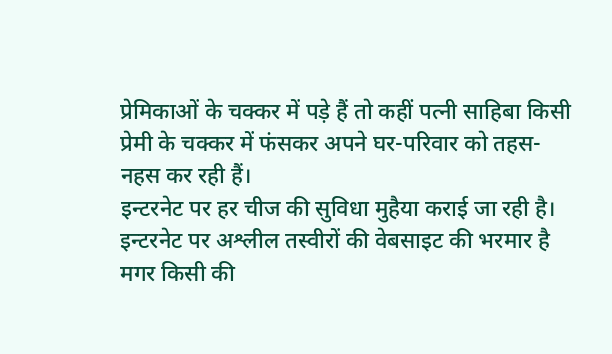प्रेमिकाओं के चक्कर में पड़े हैं तो कहीं पत्नी साहिबा किसी प्रेमी के चक्कर में फंसकर अपने घर-परिवार को तहस-नहस कर रही हैं।
इन्टरनेट पर हर चीज की सुविधा मुहैया कराई जा रही है। इन्टरनेट पर अश्लील तस्वीरों की वेबसाइट की भरमार है मगर किसी की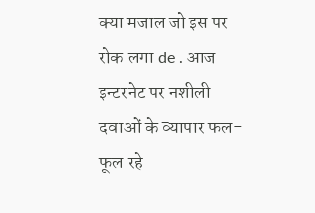क्या मजाल जो इस पर रोक लगा de . आज इन्टरनेट पर नशीली दवाओं के व्यापार फल-फूल रहे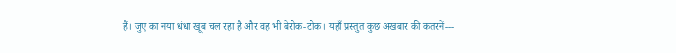हैं। जुए का नया धंधा खूब चल रहा है और वह भी बेरोक-टोक। यहाँ प्रस्तुत कुछ अखबार की कतरनें---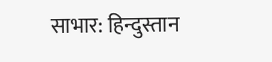साभार: हिन्दुस्तान